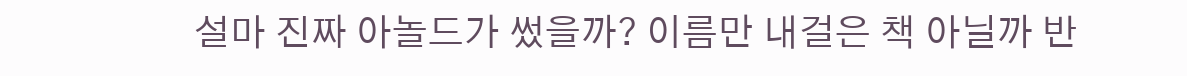설마 진짜 아놀드가 썼을까? 이름만 내걸은 책 아닐까 반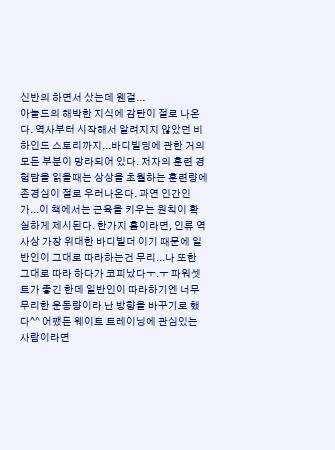신반의 하면서 샀는데 웬걸...
아놀드의 해박한 지식에 감탄이 절로 나온다. 역사부터 시작해서 알려지지 않았던 비하인드 스토리까지...바디빌딩에 관한 거의 모든 부분이 망라되어 있다. 저자의 훈련 경험담을 읽을때는 상상을 초월하는 훈련량에 존경심이 절로 우러나온다. 과연 인간인가...이 책에서는 근육을 키우는 원칙이 확실하게 제시된다. 한가지 흠이라면, 인류 역사상 가장 위대한 바디빌더 이기 때문에 일반인이 그대로 따라하는건 무리...나 또한 그대로 따라 하다가 코피났다ㅜ.ㅜ 파워셋트가 좋긴 한데 일반인이 따라하기엔 너무 무리한 운동량이라 난 방향을 바꾸기로 했다^^ 어쨌든 웨이트 트레이닝에 관심있는 사람이라면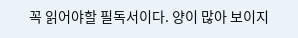꼭 읽어야할 필독서이다. 양이 많아 보이지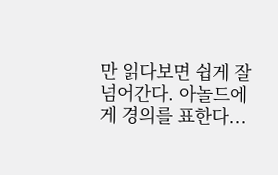만 읽다보면 쉽게 잘 넘어간다. 아놀드에게 경의를 표한다...